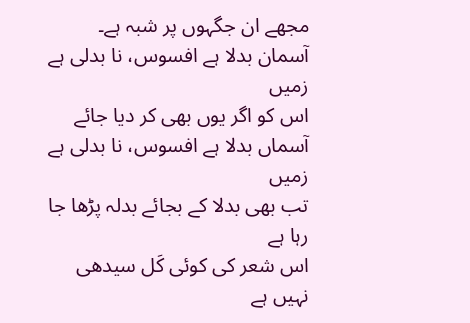مجھے ان جگہوں پر شبہ ہے۔
آسمان بدلا ہے افسوس، نا بدلی ہے زميں
اس کو اگر یوں بھی کر دیا جائے
آسماں بدلا ہے افسوس، نا بدلی ہے زميں
تب بھی بدلا کے بجائے بدلہ پڑھا جا رہا ہے
اس شعر کی کوئی کَل سیدھی نہیں ہے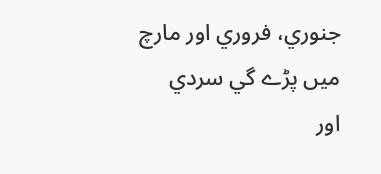جنوري، فروري اور مارچ ميں پڑے گي سردي
اور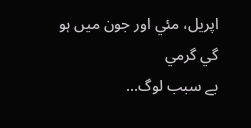اپريل، مئي اور جون ميں ہو گي گرمي
بے سبب لوگ...